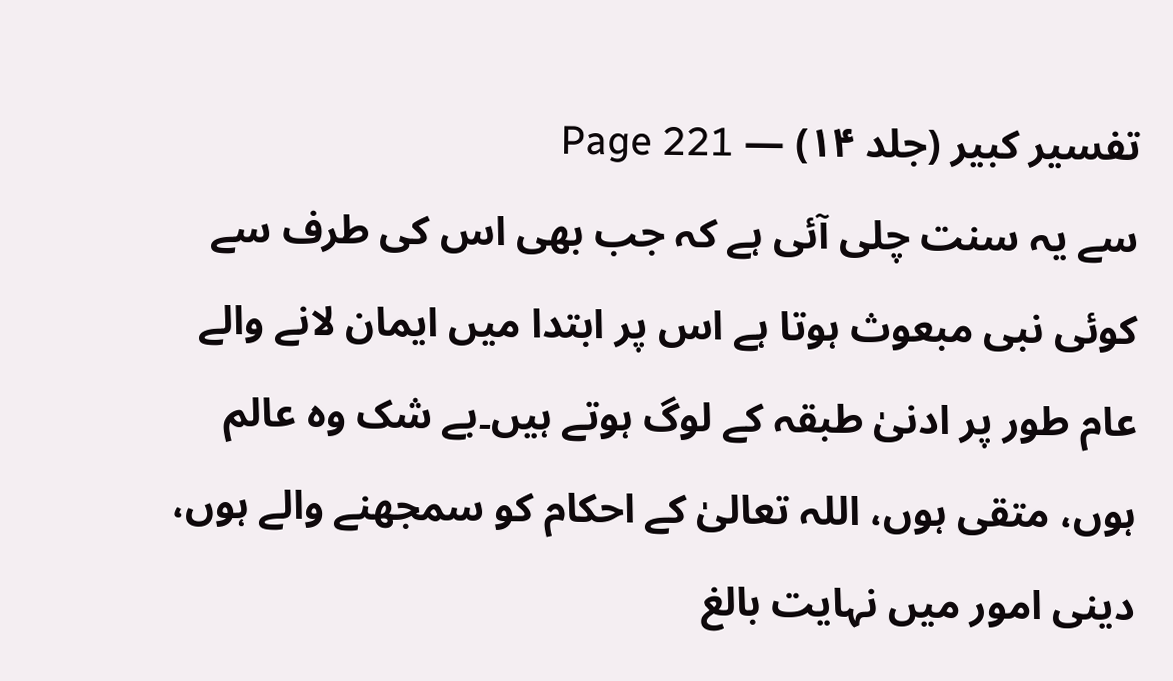تفسیر کبیر (جلد ۱۴) — Page 221
سے یہ سنت چلی آئی ہے کہ جب بھی اس کی طرف سے کوئی نبی مبعوث ہوتا ہے اس پر ابتدا میں ایمان لانے والے عام طور پر ادنیٰ طبقہ کے لوگ ہوتے ہیں۔بے شک وہ عالم ہوں، متقی ہوں، اللہ تعالیٰ کے احکام کو سمجھنے والے ہوں، دینی امور میں نہایت بالغ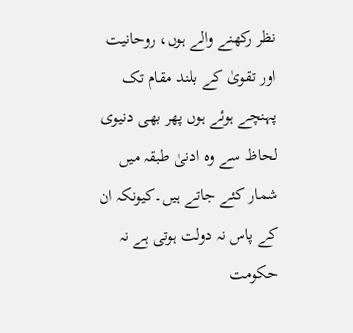نظر رکھنے والے ہوں، روحانیت اور تقویٰ کے بلند مقام تک پہنچے ہوئے ہوں پھر بھی دنیوی لحاظ سے وہ ادنیٰ طبقہ میں شمار کئے جاتے ہیں۔کیونکہ ان کے پاس نہ دولت ہوتی ہے نہ حکومت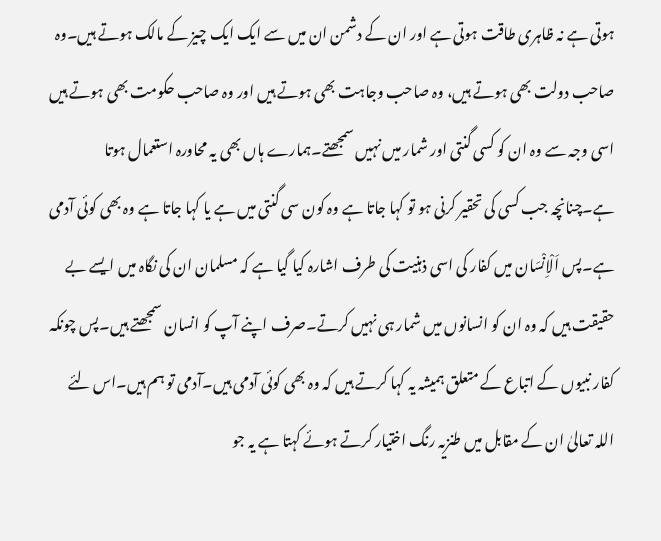ہوتی ہے نہ ظاہری طاقت ہوتی ہے اور ان کے دشمن ان میں سے ایک ایک چیز کے مالک ہوتے ہیں۔وہ صاحب دولت بھی ہوتے ہیں، وہ صاحب وجاہت بھی ہوتے ہیں اور وہ صاحب حکومت بھی ہوتے ہیں اسی وجہ سے وہ ان کو کسی گنتی اور شمار میں نہیں سمجھتے۔ہمارے ہاں بھی یہ محاورہ استعمال ہوتا ہے۔چنانچہ جب کسی کی تحقیر کرنی ہو تو کہا جاتا ہے وہ کون سی گنتی میں ہے یا کہا جاتا ہے وہ بھی کوئی آدمی ہے۔پس اَلْاِنْسَان میں کفار کی اسی ذہنیت کی طرف اشارہ کیا گیا ہے کہ مسلمان ان کی نگاہ میں ایسے بے حقیقت ہیں کہ وہ ان کو انسانوں میں شمار ہی نہیں کرتے۔صرف اپنے آپ کو انسان سمجھتے ہیں۔پس چونکہ کفار نبیوں کے اتباع کے متعلق ہمیشہ یہ کہا کرتے ہیں کہ وہ بھی کوئی آدمی ہیں۔آدمی تو ہم ہیں۔اس لئے اللہ تعالیٰ ان کے مقابل میں طنزیہ رنگ اختیار کرتے ہوئے کہتا ہے یہ جو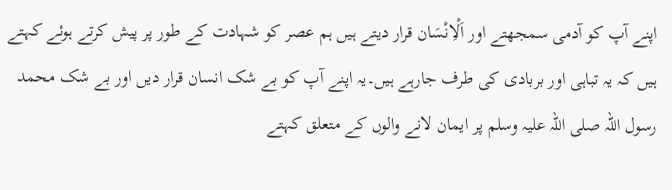اپنے آپ کو آدمی سمجھتے اور اَلْاِنْسَان قرار دیتے ہیں ہم عصر کو شہادت کے طور پر پیش کرتے ہوئے کہتے ہیں کہ یہ تباہی اور بربادی کی طرف جارہے ہیں۔یہ اپنے آپ کو بے شک انسان قرار دیں اور بے شک محمد رسول اللہ صلی اللہ علیہ وسلم پر ایمان لانے والوں کے متعلق کہتے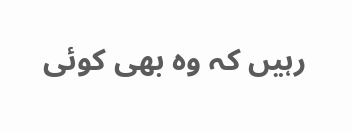رہیں کہ وہ بھی کوئی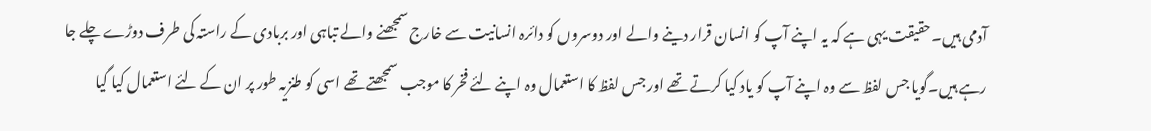آدمی ہیں۔حقیقت یہی ہے کہ یہ اپنے آپ کو انسان قرار دینے والے اور دوسروں کو دائرہ انسانیت سے خارج سمجھنے والے تباہی اور بربادی کے راستہ کی طرف دوڑے چلے جا رہے ہیں۔گویا جس لفظ سے وہ اپنے آپ کو یاد کیا کرتے تھے اور جس لفظ کا استعمال وہ اپنے لئے فخر کا موجب سمجھتے تھے اسی کو طنزیہ طور پر ان کے لئے استعمال کیا گیا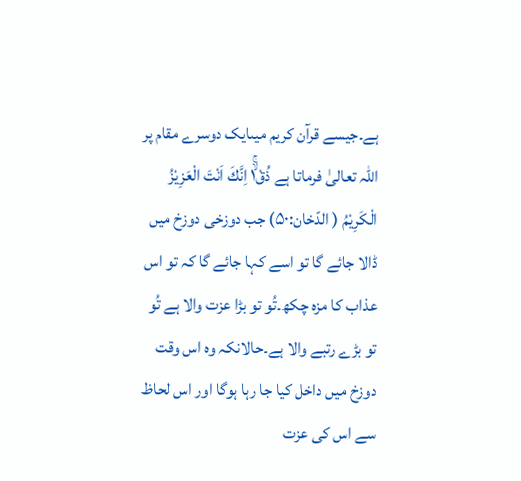ہے۔جیسے قرآن کریم میںایک دوسرے مقام پر اللہ تعالیٰ فرماتا ہے ذُقْ١ۙۚ اِنَّكَ اَنْتَ الْعَزِيْزُ الْكَرِيْمُ ( الدّخان:۵۰) جب دوزخی دوزخ میں ڈالا جائے گا تو اسے کہا جائے گا کہ تو اس عذاب کا مزہ چکھ۔تُو تو بڑا عزت والا ہے تُو تو بڑے رتبے والا ہے۔حالانکہ وہ اس وقت دوزخ میں داخل کیا جا رہا ہوگا اور اس لحاظ سے اس کی عزت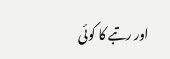اور رتبے کا کوئی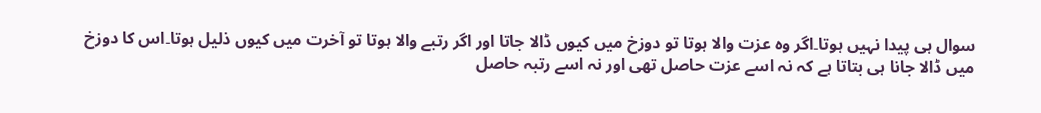سوال ہی پیدا نہیں ہوتا۔اگر وہ عزت والا ہوتا تو دوزخ میں کیوں ڈالا جاتا اور اگر رتبے والا ہوتا تو آخرت میں کیوں ذلیل ہوتا۔اس کا دوزخ میں ڈالا جانا ہی بتاتا ہے کہ نہ اسے عزت حاصل تھی اور نہ اسے رتبہ حاصل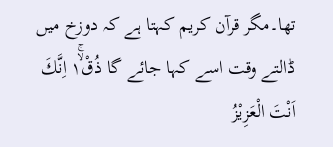تھا۔مگر قرآن کریم کہتا ہے کہ دوزخ میں ڈالتے وقت اسے کہا جائے گا ذُقْ١ۙۚ اِنَّكَ اَنْتَ الْعَزِيْزُ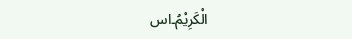الْكَرِيْمُ۔اس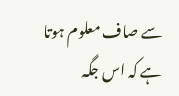سے صاف معلوم ہوتا ہے کہ اس جگہ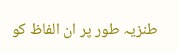طنزیہ طور پر ان الفاظ کو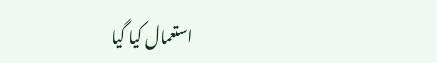استعمال کیا گیا